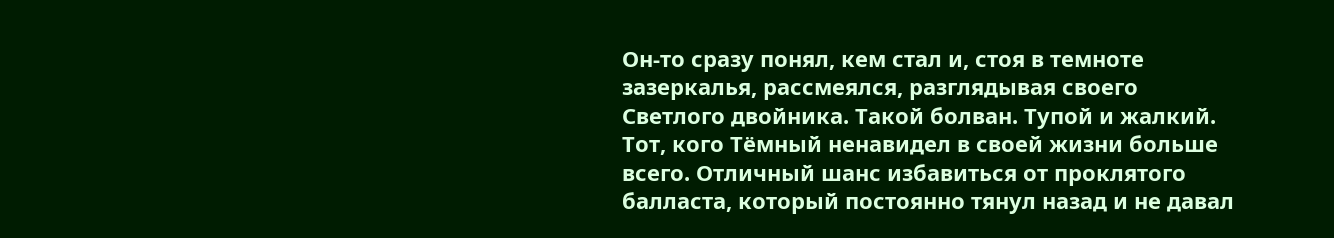Он-то сразу понял, кем стал и, стоя в темноте зазеркалья, рассмеялся, разглядывая своего Светлого двойника. Такой болван. Тупой и жалкий. Тот, кого Тёмный ненавидел в своей жизни больше всего. Отличный шанс избавиться от проклятого балласта, который постоянно тянул назад и не давал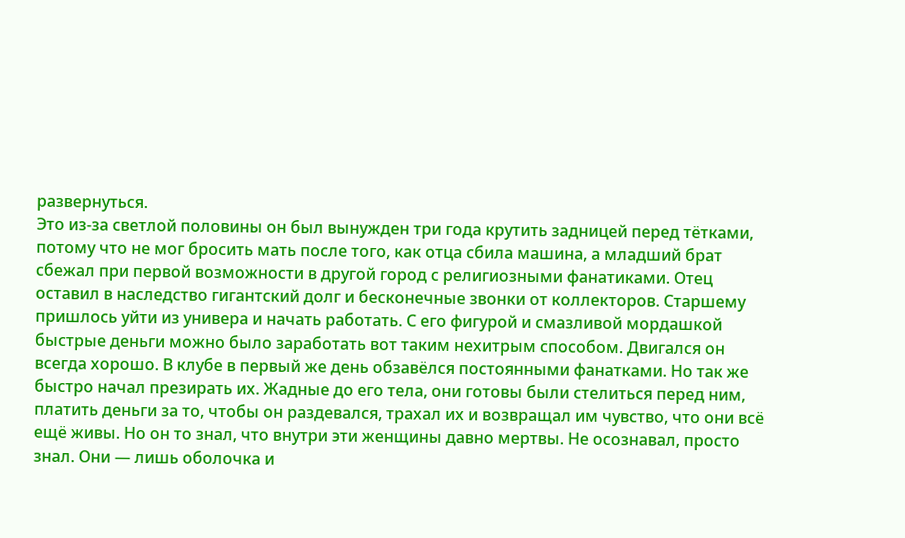развернуться.
Это из-за светлой половины он был вынужден три года крутить задницей перед тётками, потому что не мог бросить мать после того, как отца сбила машина, а младший брат сбежал при первой возможности в другой город с религиозными фанатиками. Отец оставил в наследство гигантский долг и бесконечные звонки от коллекторов. Старшему пришлось уйти из универа и начать работать. С его фигурой и смазливой мордашкой быстрые деньги можно было заработать вот таким нехитрым способом. Двигался он всегда хорошо. В клубе в первый же день обзавёлся постоянными фанатками. Но так же быстро начал презирать их. Жадные до его тела, они готовы были стелиться перед ним, платить деньги за то, чтобы он раздевался, трахал их и возвращал им чувство, что они всё ещё живы. Но он то знал, что внутри эти женщины давно мертвы. Не осознавал, просто знал. Они — лишь оболочка и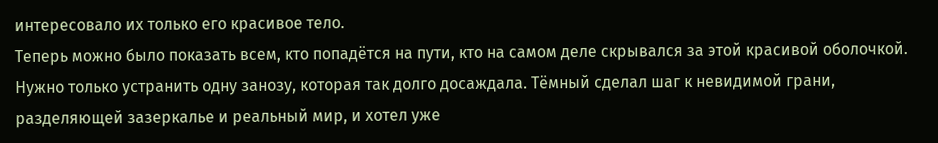интересовало их только его красивое тело.
Теперь можно было показать всем, кто попадётся на пути, кто на самом деле скрывался за этой красивой оболочкой. Нужно только устранить одну занозу, которая так долго досаждала. Тёмный сделал шаг к невидимой грани, разделяющей зазеркалье и реальный мир, и хотел уже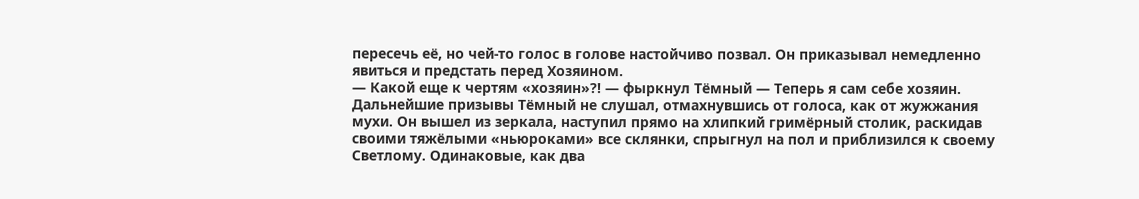пересечь её, но чей-то голос в голове настойчиво позвал. Он приказывал немедленно явиться и предстать перед Хозяином.
— Какой еще к чертям «хозяин»?! — фыркнул Тёмный — Теперь я сам себе хозяин.
Дальнейшие призывы Тёмный не слушал, отмахнувшись от голоса, как от жужжания мухи. Он вышел из зеркала, наступил прямо на хлипкий гримёрный столик, раскидав своими тяжёлыми «ньюроками» все склянки, спрыгнул на пол и приблизился к своему Светлому. Одинаковые, как два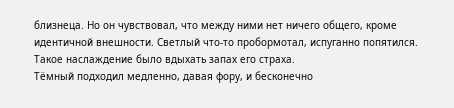близнеца. Но он чувствовал, что между ними нет ничего общего, кроме идентичной внешности. Светлый что-то пробормотал, испуганно попятился. Такое наслаждение было вдыхать запах его страха.
Тёмный подходил медленно, давая фору, и бесконечно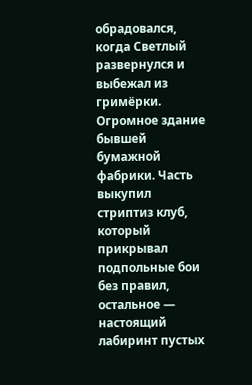обрадовался, когда Светлый развернулся и выбежал из гримёрки.
Огромное здание бывшей бумажной фабрики. Часть выкупил стриптиз клуб, который прикрывал подпольные бои без правил, остальное — настоящий лабиринт пустых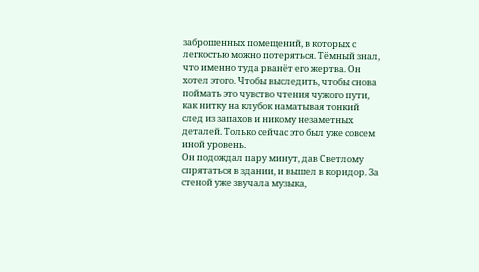заброшенных помещений, в которых с легкостью можно потеряться. Тёмный знал, что именно туда рванёт его жертва. Он хотел этого. Чтобы выследить, чтобы снова поймать это чувство чтения чужого пути, как нитку на клубок наматывая тонкий след из запахов и никому незаметных деталей. Только сейчас это был уже совсем иной уровень.
Он подождал пару минут, дав Светлому спрятаться в здании, и вышел в коридор. За стеной уже звучала музыка,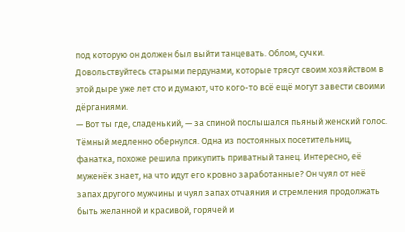под которую он должен был выйти танцевать. Облом, сучки. Довольствуйтесь старыми пердунами, которые трясут своим хозяйством в этой дыре уже лет сто и думают, что кого-то всё ещё могут завести своими дёрганиями.
— Вот ты где, сладенький, — за спиной послышался пьяный женский голос.
Тёмный медленно обернулся. Одна из постоянных посетительниц, фанатка, похоже решила прикупить приватный танец. Интересно, её муженёк знает, на что идут его кровно заработанные? Он чуял от неё запах другого мужчины и чуял запах отчаяния и стремления продолжать быть желанной и красивой, горячей и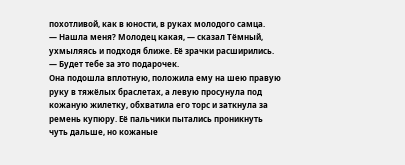похотливой, как в юности, в руках молодого самца.
— Нашла меня? Молодец какая, — сказал Тёмный, ухмыляясь и подходя ближе. Её зрачки расширились. — Будет тебе за это подарочек.
Она подошла вплотную, положила ему на шею правую руку в тяжёлых браслетах, а левую просунула под кожаную жилетку, обхватила его торс и заткнула за ремень купюру. Её пальчики пытались проникнуть чуть дальше, но кожаные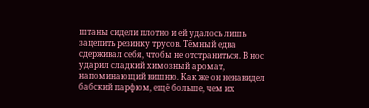штаны сидели плотно и ей удалось лишь зацепить резинку трусов. Тёмный едва сдерживал себя, чтобы не отстраниться. В нос ударил сладкий химозный аромат, напоминающий вишню. Как же он ненавидел бабский парфюм, ещё больше, чем их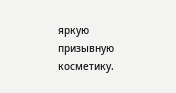яркую призывную косметику.